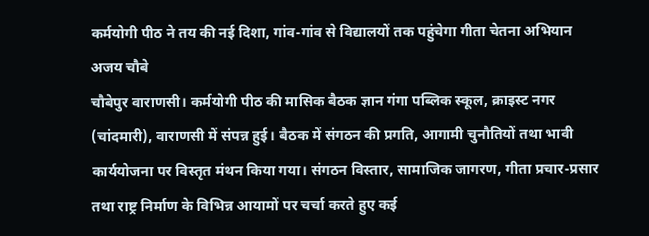कर्मयोगी पीठ ने तय की नई दिशा, गांव-गांव से विद्यालयों तक पहुंचेगा गीता चेतना अभियान
अजय चौबे
चौबेपुर वाराणसी। कर्मयोगी पीठ की मासिक बैठक ज्ञान गंगा पब्लिक स्कूल, क्राइस्ट नगर (चांदमारी), वाराणसी में संपन्न हुई। बैठक में संगठन की प्रगति, आगामी चुनौतियों तथा भावी कार्ययोजना पर विस्तृत मंथन किया गया। संगठन विस्तार, सामाजिक जागरण, गीता प्रचार-प्रसार तथा राष्ट्र निर्माण के विभिन्न आयामों पर चर्चा करते हुए कई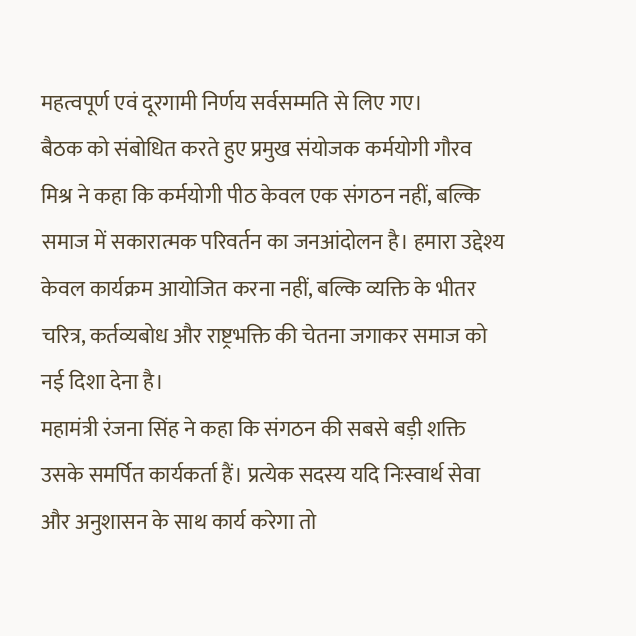महत्वपूर्ण एवं दूरगामी निर्णय सर्वसम्मति से लिए गए।
बैठक को संबोधित करते हुए प्रमुख संयोजक कर्मयोगी गौरव मिश्र ने कहा कि कर्मयोगी पीठ केवल एक संगठन नहीं, बल्कि समाज में सकारात्मक परिवर्तन का जनआंदोलन है। हमारा उद्देश्य केवल कार्यक्रम आयोजित करना नहीं, बल्कि व्यक्ति के भीतर चरित्र, कर्तव्यबोध और राष्ट्रभक्ति की चेतना जगाकर समाज को नई दिशा देना है।
महामंत्री रंजना सिंह ने कहा कि संगठन की सबसे बड़ी शक्ति उसके समर्पित कार्यकर्ता हैं। प्रत्येक सदस्य यदि निःस्वार्थ सेवा और अनुशासन के साथ कार्य करेगा तो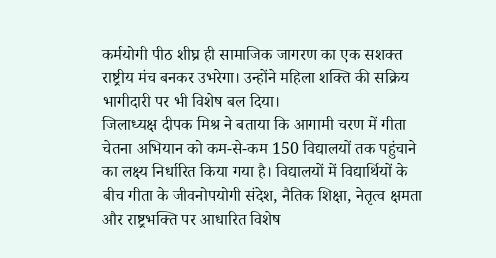कर्मयोगी पीठ शीघ्र ही सामाजिक जागरण का एक सशक्त राष्ट्रीय मंच बनकर उभरेगा। उन्होंने महिला शक्ति की सक्रिय भागीदारी पर भी विशेष बल दिया।
जिलाध्यक्ष दीपक मिश्र ने बताया कि आगामी चरण में गीता चेतना अभियान को कम-से-कम 150 विद्यालयों तक पहुंचाने का लक्ष्य निर्धारित किया गया है। विद्यालयों में विद्यार्थियों के बीच गीता के जीवनोपयोगी संदेश, नैतिक शिक्षा, नेतृत्व क्षमता और राष्ट्रभक्ति पर आधारित विशेष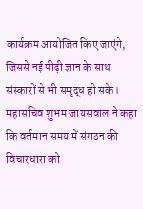कार्यक्रम आयोजित किए जाएंगे, जिससे नई पीढ़ी ज्ञान के साथ संस्कारों से भी समृद्ध हो सके।
महासचिव शुभम जायसवाल ने कहा कि वर्तमान समय में संगठन की विचारधारा को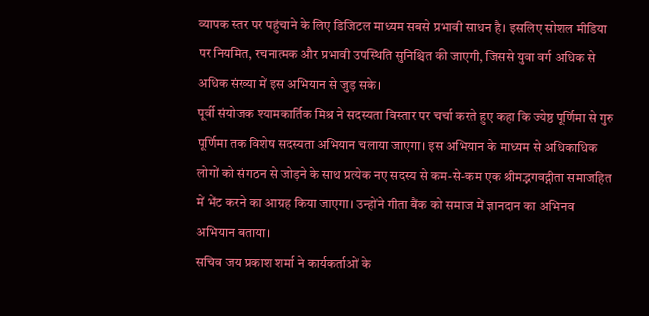व्यापक स्तर पर पहुंचाने के लिए डिजिटल माध्यम सबसे प्रभावी साधन है। इसलिए सोशल मीडिया पर नियमित, रचनात्मक और प्रभावी उपस्थिति सुनिश्चित की जाएगी, जिससे युवा वर्ग अधिक से अधिक संख्या में इस अभियान से जुड़ सके।
पूर्वी संयोजक श्यामकार्तिक मिश्र ने सदस्यता विस्तार पर चर्चा करते हुए कहा कि ज्येष्ठ पूर्णिमा से गुरु पूर्णिमा तक विशेष सदस्यता अभियान चलाया जाएगा। इस अभियान के माध्यम से अधिकाधिक लोगों को संगठन से जोड़ने के साथ प्रत्येक नए सदस्य से कम-से-कम एक श्रीमद्भगवद्गीता समाजहित में भेंट करने का आग्रह किया जाएगा। उन्होंने गीता बैंक को समाज में ज्ञानदान का अभिनव अभियान बताया।
सचिव जय प्रकाश शर्मा ने कार्यकर्ताओं के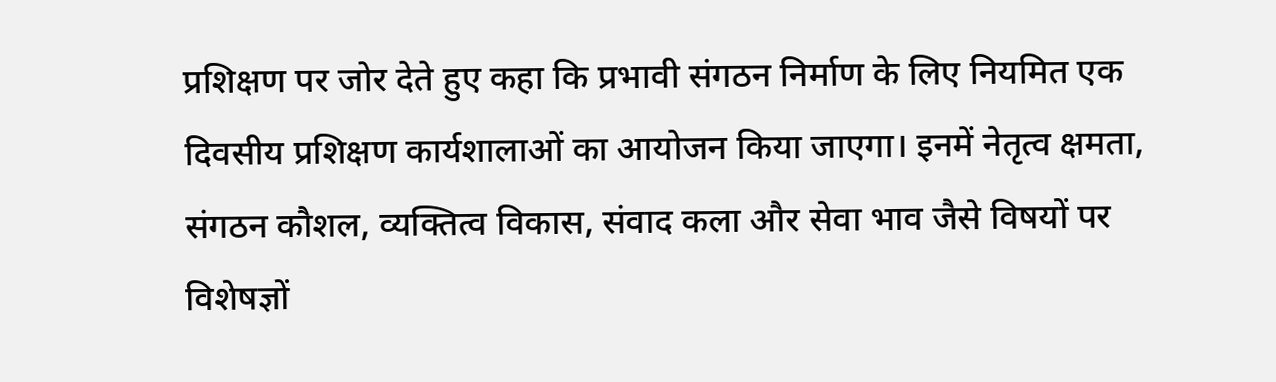प्रशिक्षण पर जोर देते हुए कहा कि प्रभावी संगठन निर्माण के लिए नियमित एक दिवसीय प्रशिक्षण कार्यशालाओं का आयोजन किया जाएगा। इनमें नेतृत्व क्षमता, संगठन कौशल, व्यक्तित्व विकास, संवाद कला और सेवा भाव जैसे विषयों पर विशेषज्ञों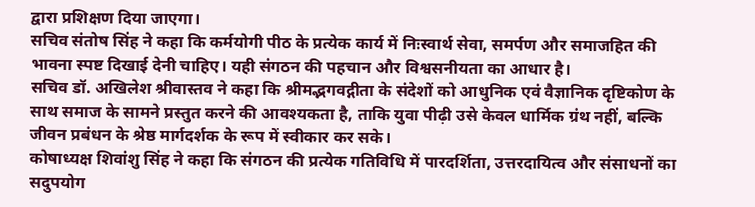द्वारा प्रशिक्षण दिया जाएगा।
सचिव संतोष सिंह ने कहा कि कर्मयोगी पीठ के प्रत्येक कार्य में निःस्वार्थ सेवा, समर्पण और समाजहित की भावना स्पष्ट दिखाई देनी चाहिए। यही संगठन की पहचान और विश्वसनीयता का आधार है।
सचिव डॉ. अखिलेश श्रीवास्तव ने कहा कि श्रीमद्भगवद्गीता के संदेशों को आधुनिक एवं वैज्ञानिक दृष्टिकोण के साथ समाज के सामने प्रस्तुत करने की आवश्यकता है, ताकि युवा पीढ़ी उसे केवल धार्मिक ग्रंथ नहीं, बल्कि जीवन प्रबंधन के श्रेष्ठ मार्गदर्शक के रूप में स्वीकार कर सके।
कोषाध्यक्ष शिवांशु सिंह ने कहा कि संगठन की प्रत्येक गतिविधि में पारदर्शिता, उत्तरदायित्व और संसाधनों का सदुपयोग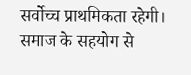सर्वोच्च प्राथमिकता रहेगी। समाज के सहयोग से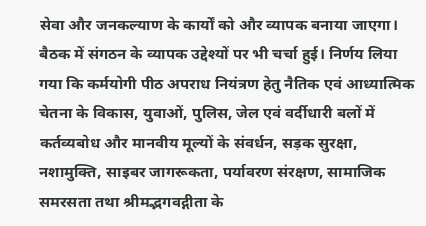सेवा और जनकल्याण के कार्यों को और व्यापक बनाया जाएगा।
बैठक में संगठन के व्यापक उद्देश्यों पर भी चर्चा हुई। निर्णय लिया गया कि कर्मयोगी पीठ अपराध नियंत्रण हेतु नैतिक एवं आध्यात्मिक चेतना के विकास, युवाओं, पुलिस, जेल एवं वर्दीधारी बलों में कर्तव्यबोध और मानवीय मूल्यों के संवर्धन, सड़क सुरक्षा, नशामुक्ति, साइबर जागरूकता, पर्यावरण संरक्षण, सामाजिक समरसता तथा श्रीमद्भगवद्गीता के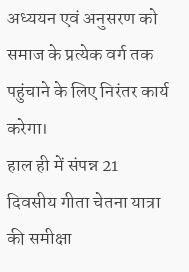अध्ययन एवं अनुसरण को समाज के प्रत्येक वर्ग तक पहुंचाने के लिए निरंतर कार्य करेगा।
हाल ही में संपन्न 21 दिवसीय गीता चेतना यात्रा की समीक्षा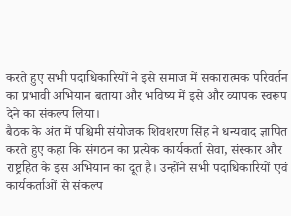करते हुए सभी पदाधिकारियों ने इसे समाज में सकारात्मक परिवर्तन का प्रभावी अभियान बताया और भविष्य में इसे और व्यापक स्वरूप देने का संकल्प लिया।
बैठक के अंत में पश्चिमी संयोजक शिवशरण सिंह ने धन्यवाद ज्ञापित करते हुए कहा कि संगठन का प्रत्येक कार्यकर्ता सेवा, संस्कार और राष्ट्रहित के इस अभियान का दूत है। उन्होंने सभी पदाधिकारियों एवं कार्यकर्ताओं से संकल्प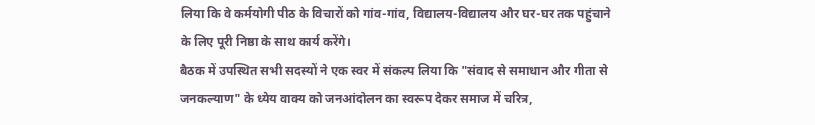लिया कि वे कर्मयोगी पीठ के विचारों को गांव-गांव, विद्यालय-विद्यालय और घर-घर तक पहुंचाने के लिए पूरी निष्ठा के साथ कार्य करेंगे।
बैठक में उपस्थित सभी सदस्यों ने एक स्वर में संकल्प लिया कि "संवाद से समाधान और गीता से जनकल्याण" के ध्येय वाक्य को जनआंदोलन का स्वरूप देकर समाज में चरित्र,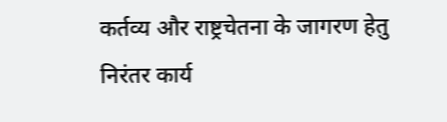कर्तव्य और राष्ट्रचेतना के जागरण हेतु निरंतर कार्य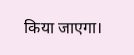किया जाएगा।